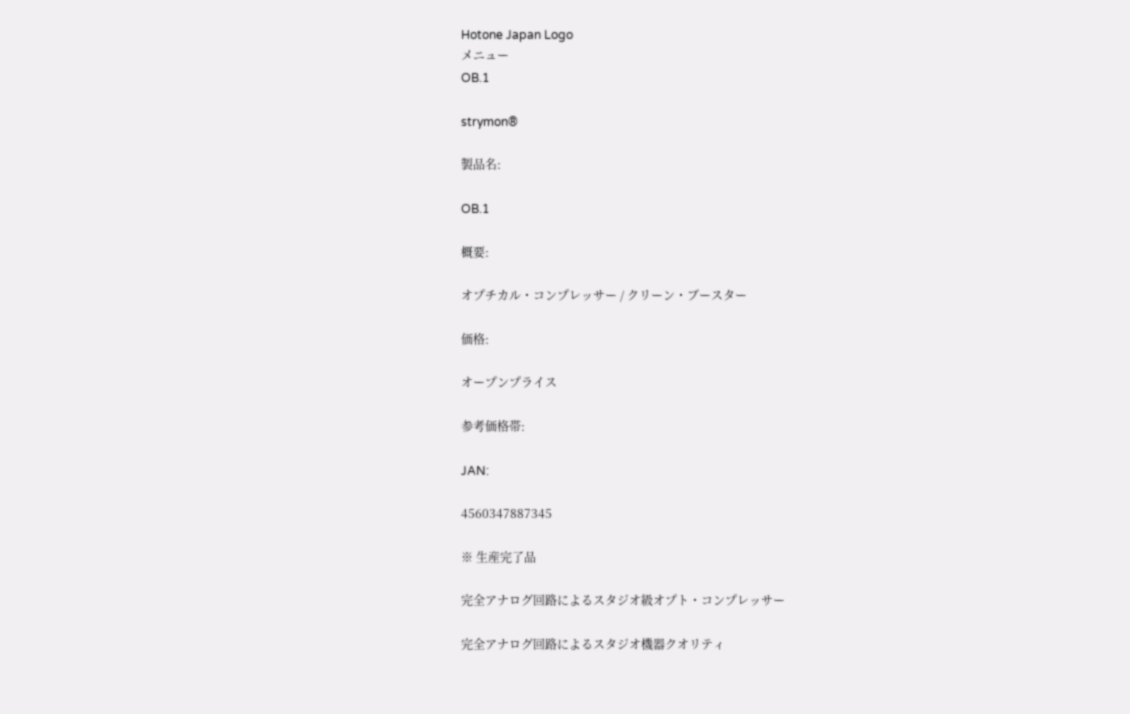Hotone Japan Logo
メニュー
OB.1

strymon®

製品名:

OB.1

概要:

オプチカル・コンプレッサー / クリーン・ブースター

価格:

オープンプライス

参考価格帯:

JAN:

4560347887345

※ 生産完了品

完全アナログ回路によるスタジオ級オプト・コンプレッサー

完全アナログ回路によるスタジオ機器クオリティ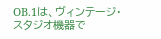OB.1は、ヴィンテージ・スタジオ機器で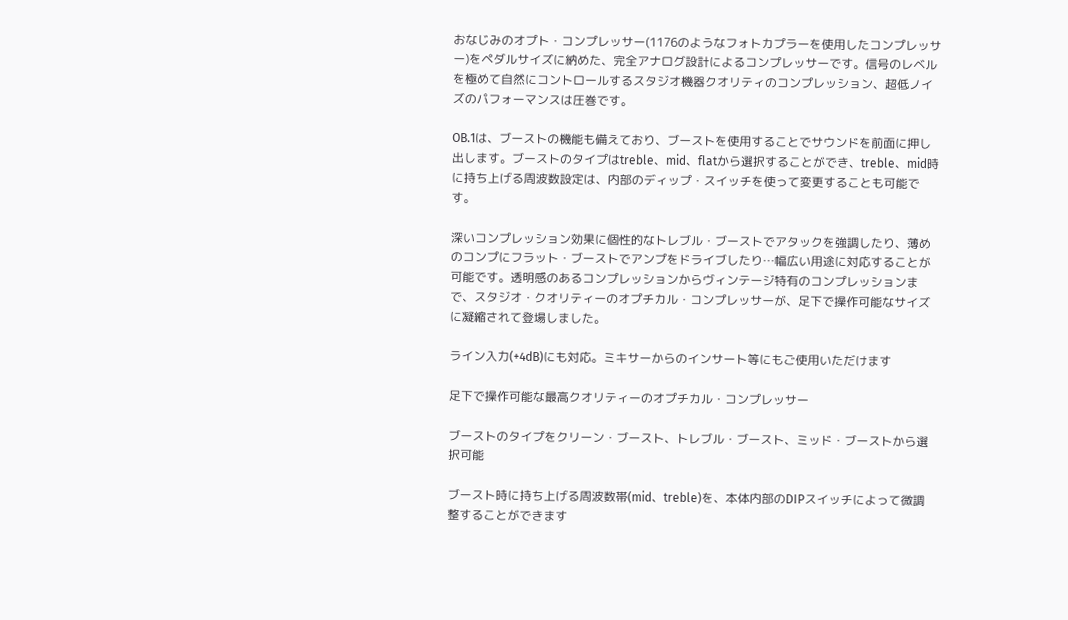おなじみのオプト・コンプレッサー(1176のようなフォトカプラーを使用したコンプレッサー)をペダルサイズに納めた、完全アナログ設計によるコンプレッサーです。信号のレベルを極めて自然にコントロールするスタジオ機器クオリティのコンプレッション、超低ノイズのパフォーマンスは圧巻です。

OB.1は、ブーストの機能も備えており、ブーストを使用することでサウンドを前面に押し出します。ブーストのタイプはtreble、mid、flatから選択することができ、treble、mid時に持ち上げる周波数設定は、内部のディップ・スイッチを使って変更することも可能です。

深いコンプレッション効果に個性的なトレブル・ブーストでアタックを強調したり、薄めのコンプにフラット・ブーストでアンプをドライブしたり…幅広い用途に対応することが可能です。透明感のあるコンプレッションからヴィンテージ特有のコンプレッションまで、スタジオ・クオリティーのオプチカル・コンプレッサーが、足下で操作可能なサイズに凝縮されて登場しました。

ライン入力(+4dB)にも対応。ミキサーからのインサート等にもご使用いただけます

足下で操作可能な最高クオリティーのオプチカル・コンプレッサー

ブーストのタイプをクリーン・ブースト、トレブル・ブースト、ミッド・ブーストから選択可能

ブースト時に持ち上げる周波数帯(mid、treble)を、本体内部のDIPスイッチによって微調整することができます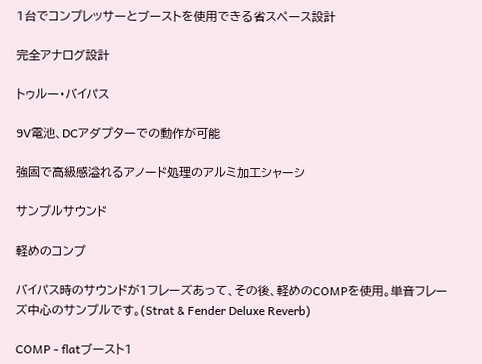1台でコンプレッサーとブーストを使用できる省スペース設計

完全アナログ設計

トゥルー・バイパス

9V電池、DCアダプターでの動作が可能

強固で高級感溢れるアノード処理のアルミ加工シャーシ

サンプルサウンド

軽めのコンプ

バイパス時のサウンドが1フレーズあって、その後、軽めのCOMPを使用。単音フレーズ中心のサンプルです。(Strat & Fender Deluxe Reverb)

COMP - flatブースト1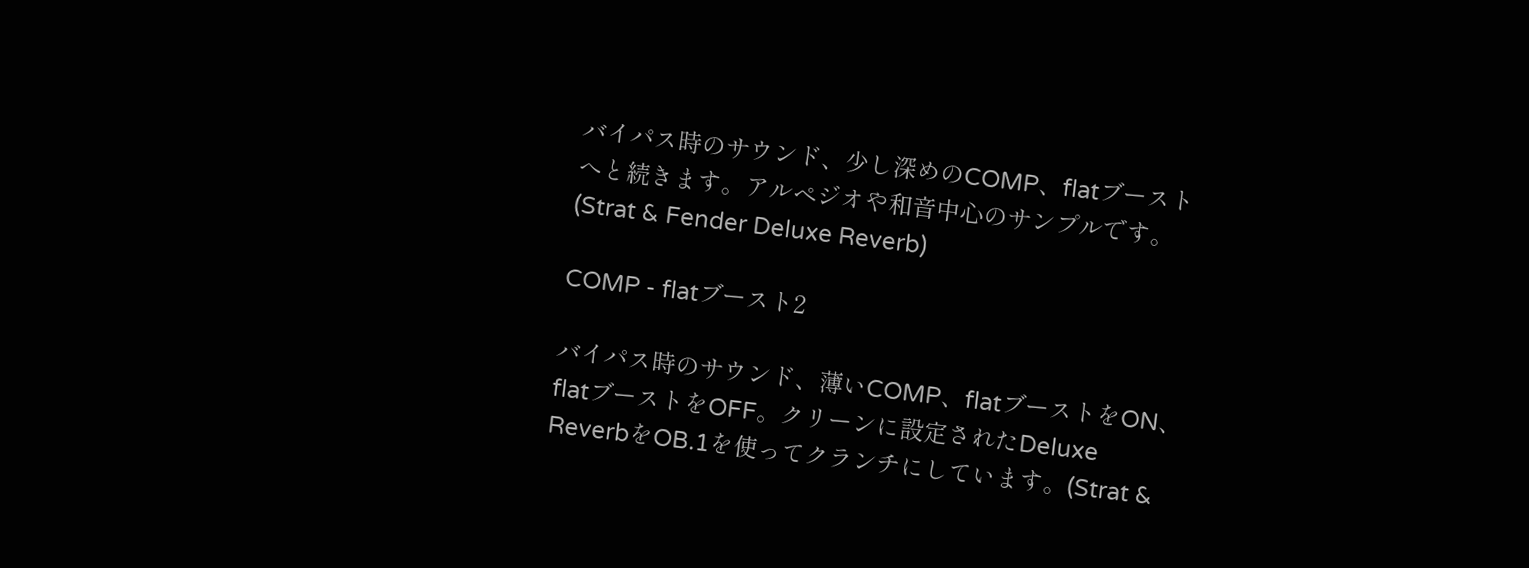バイパス時のサウンド、少し深めのCOMP、flatブーストへと続きます。アルペジオや和音中心のサンプルです。(Strat & Fender Deluxe Reverb)

COMP - flatブースト2

バイパス時のサウンド、薄いCOMP、flatブーストをON、flatブーストをOFF。クリーンに設定されたDeluxe ReverbをOB.1を使ってクランチにしています。(Strat &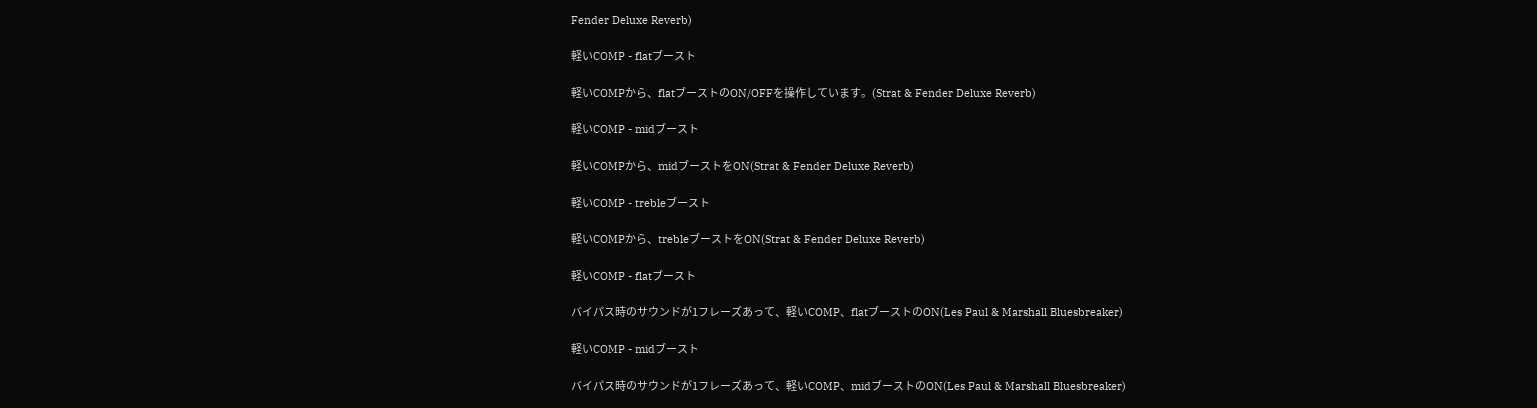Fender Deluxe Reverb)

軽いCOMP - flatブースト

軽いCOMPから、flatブーストのON/OFFを操作しています。(Strat & Fender Deluxe Reverb)

軽いCOMP - midブースト

軽いCOMPから、midブーストをON(Strat & Fender Deluxe Reverb)

軽いCOMP - trebleブースト

軽いCOMPから、trebleブーストをON(Strat & Fender Deluxe Reverb)

軽いCOMP - flatブースト

バイパス時のサウンドが1フレーズあって、軽いCOMP、flatブーストのON(Les Paul & Marshall Bluesbreaker)

軽いCOMP - midブースト

バイパス時のサウンドが1フレーズあって、軽いCOMP、midブーストのON(Les Paul & Marshall Bluesbreaker)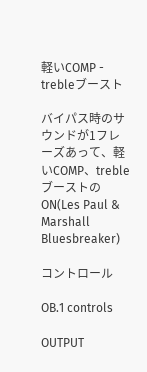軽いCOMP - trebleブースト

バイパス時のサウンドが1フレーズあって、軽いCOMP、trebleブーストのON(Les Paul & Marshall Bluesbreaker)

コントロール

OB.1 controls

OUTPUT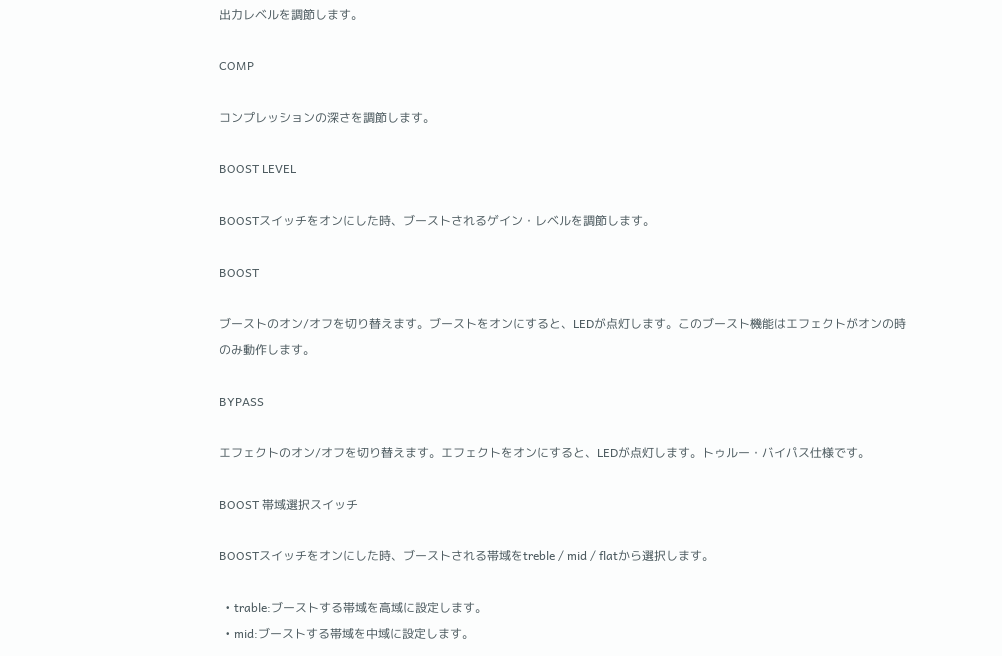出力レベルを調節します。

COMP

コンプレッションの深さを調節します。

BOOST LEVEL

BOOSTスイッチをオンにした時、ブーストされるゲイン・レベルを調節します。

BOOST

ブーストのオン/オフを切り替えます。ブーストをオンにすると、LEDが点灯します。このブースト機能はエフェクトがオンの時のみ動作します。

BYPASS

エフェクトのオン/オフを切り替えます。エフェクトをオンにすると、LEDが点灯します。トゥルー・バイパス仕様です。

BOOST 帯域選択スイッチ

BOOSTスイッチをオンにした時、ブーストされる帯域をtreble / mid / flatから選択します。

  • trable:ブーストする帯域を高域に設定します。
  • mid:ブーストする帯域を中域に設定します。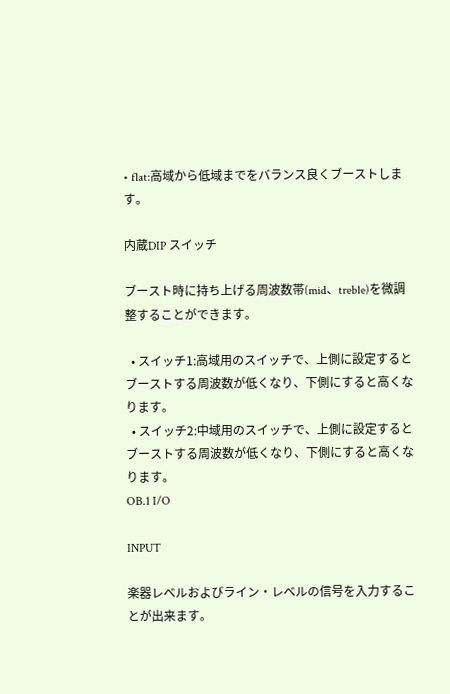• flat:高域から低域までをバランス良くブーストします。

内蔵DIP スイッチ

ブースト時に持ち上げる周波数帯(mid、treble)を微調整することができます。

  • スイッチ1:高域用のスイッチで、上側に設定するとブーストする周波数が低くなり、下側にすると高くなります。
  • スイッチ2:中域用のスイッチで、上側に設定するとブーストする周波数が低くなり、下側にすると高くなります。
OB.1 I/O

INPUT

楽器レベルおよびライン・レベルの信号を入力することが出来ます。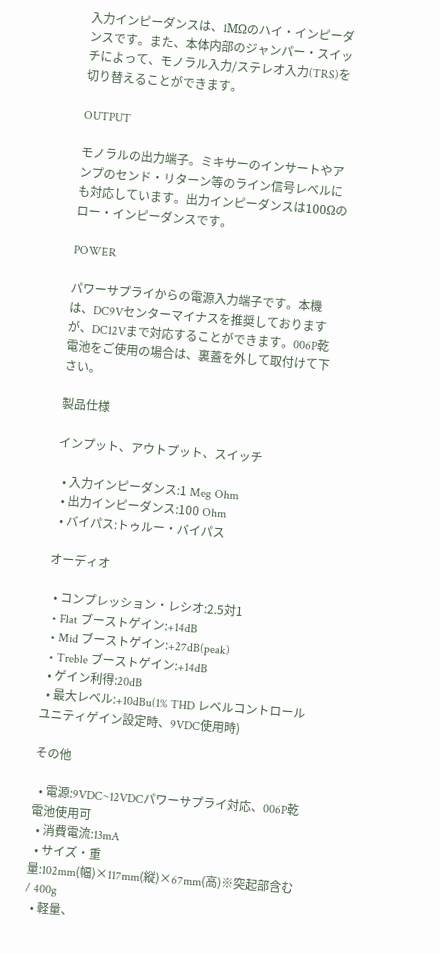入力インピーダンスは、1MΩのハイ・インピーダンスです。また、本体内部のジャンパー・スイッチによって、モノラル入力/ステレオ入力(TRS)を切り替えることができます。

OUTPUT

モノラルの出力端子。ミキサーのインサートやアンプのセンド・リターン等のライン信号レベルにも対応しています。出力インピーダンスは100Ωのロー・インピーダンスです。

POWER

パワーサプライからの電源入力端子です。本機は、DC9Vセンターマイナスを推奨しておりますが、DC12Vまで対応することができます。006P乾電池をご使用の場合は、裏蓋を外して取付けて下さい。

製品仕様

インプット、アウトプット、スイッチ

  • 入力インピーダンス:1 Meg Ohm
  • 出力インピーダンス:100 Ohm
  • バイパス:トゥルー・バイパス

オーディオ

  • コンプレッション・レシオ:2.5対1
  • Flat ブーストゲイン:+14dB
  • Mid ブーストゲイン:+27dB(peak)
  • Treble ブーストゲイン:+14dB
  • ゲイン利得:20dB
  • 最大レベル:+10dBu(1% THD レベルコントロール ユニティゲイン設定時、9VDC使用時)

その他

  • 電源:9VDC~12VDCパワーサプライ対応、006P乾電池使用可
  • 消費電流:13mA
  • サイズ・重量:102mm(幅)×117mm(縦)×67mm(高)※突起部含む / 400g
  • 軽量、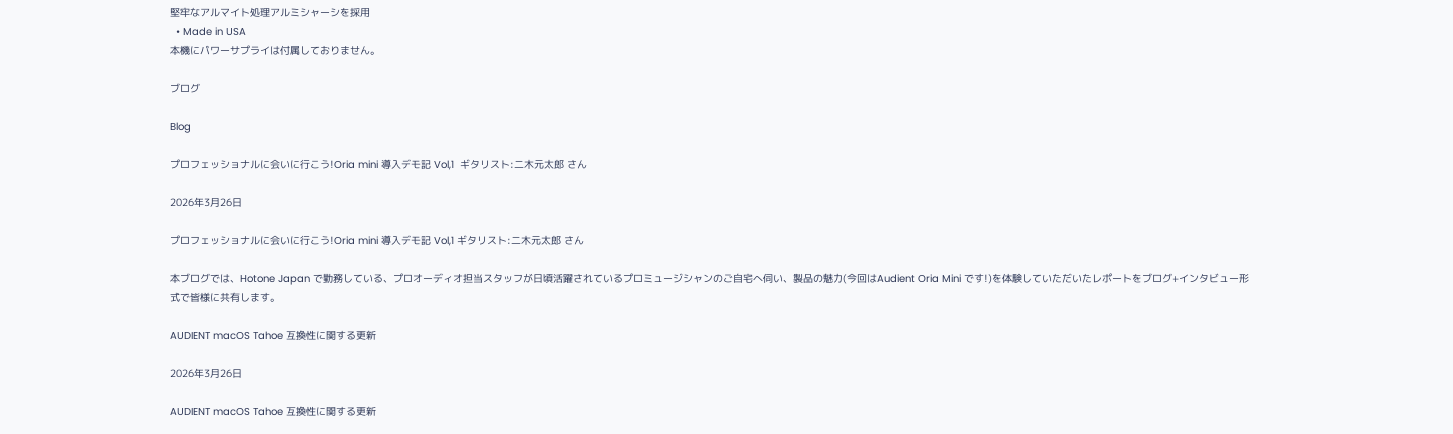堅牢なアルマイト処理アルミシャーシを採用
  • Made in USA
本機にパワーサプライは付属しておりません。

ブログ

Blog

プロフェッショナルに会いに行こう!Oria mini 導入デモ記 Vol,1  ギタリスト:二木元太郎 さん

2026年3月26日

プロフェッショナルに会いに行こう!Oria mini 導入デモ記 Vol,1 ギタリスト:二木元太郎 さん

本ブログでは、Hotone Japan で勤務している、プロオーディオ担当スタッフが日頃活躍されているプロミュージシャンのご自宅へ伺い、製品の魅力(今回はAudient Oria Mini です!)を体験していただいたレポートをブログ+インタビュー形式で皆様に共有します。

AUDIENT macOS Tahoe 互換性に関する更新

2026年3月26日

AUDIENT macOS Tahoe 互換性に関する更新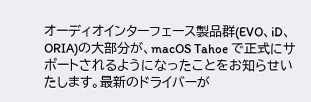オーディオインターフェース製品群(EVO、iD、ORIA)の大部分が、macOS Tahoe で正式にサポートされるようになったことをお知らせいたします。最新のドライバーが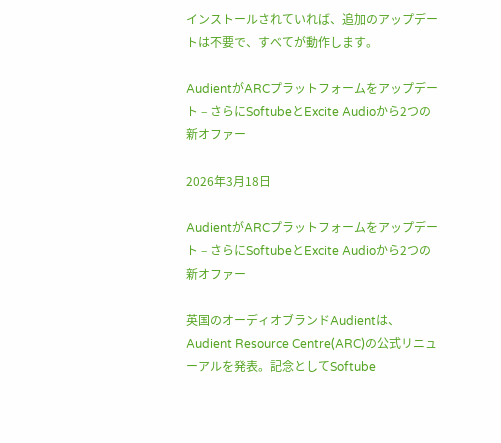インストールされていれば、追加のアップデートは不要で、すべてが動作します。

AudientがARCプラットフォームをアップデート – さらにSoftubeとExcite Audioから2つの新オファー

2026年3月18日

AudientがARCプラットフォームをアップデート – さらにSoftubeとExcite Audioから2つの新オファー

英国のオーディオブランドAudientは、Audient Resource Centre(ARC)の公式リニューアルを発表。記念としてSoftube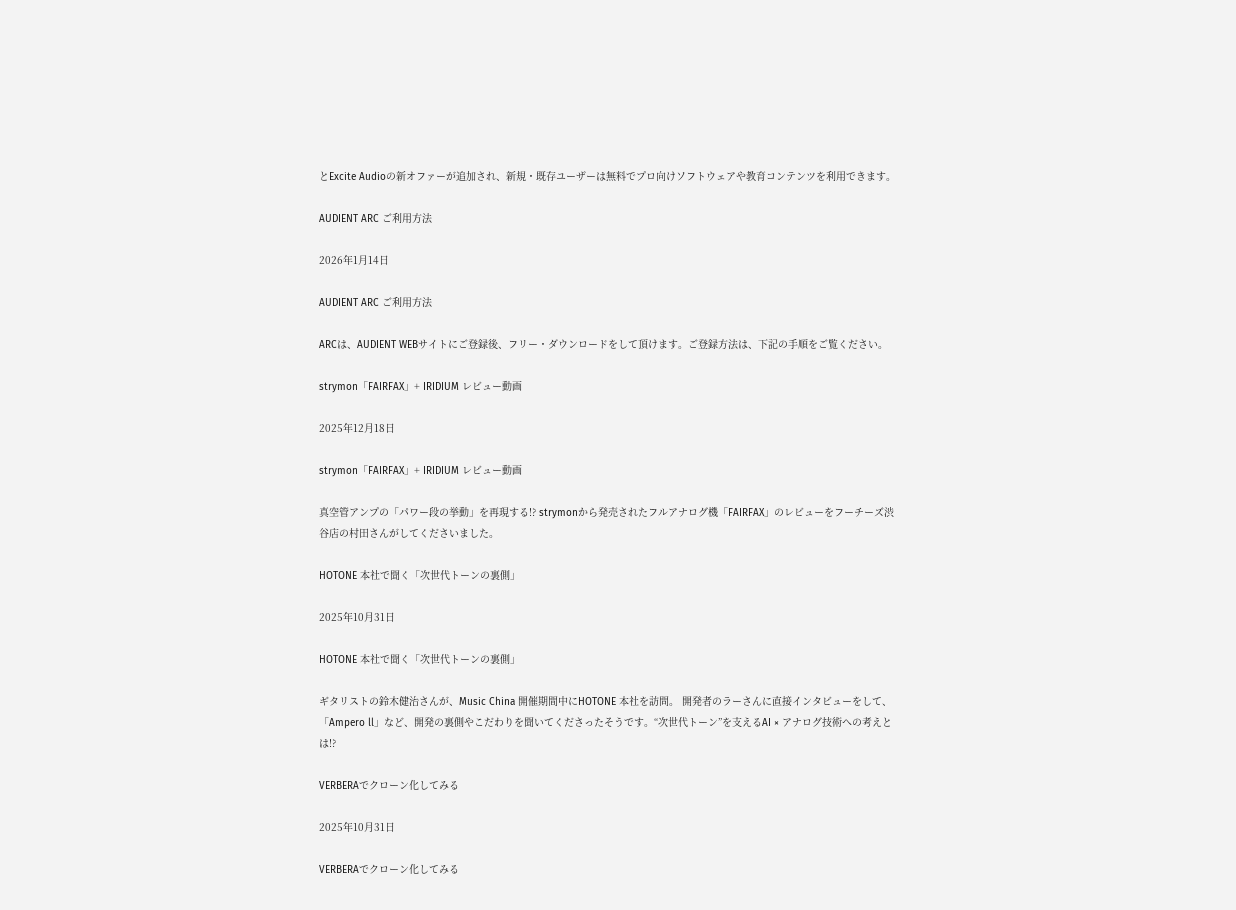とExcite Audioの新オファーが追加され、新規・既存ユーザーは無料でプロ向けソフトウェアや教育コンテンツを利用できます。

AUDIENT ARC ご利用方法

2026年1月14日

AUDIENT ARC ご利用方法

ARCは、AUDIENT WEBサイトにご登録後、フリー・ダウンロードをして頂けます。ご登録方法は、下記の手順をご覧ください。

strymon「FAIRFAX」+ IRIDIUM レビュー動画

2025年12月18日

strymon「FAIRFAX」+ IRIDIUM レビュー動画

真空管アンプの「パワー段の挙動」を再現する!? strymonから発売されたフルアナログ機「FAIRFAX」のレビューをフーチーズ渋谷店の村田さんがしてくださいました。

HOTONE 本社で聞く「次世代トーンの裏側」

2025年10月31日

HOTONE 本社で聞く「次世代トーンの裏側」

ギタリストの鈴木健治さんが、Music China 開催期間中にHOTONE 本社を訪問。 開発者のラーさんに直接インタビューをして、「Ampero ll」など、開発の裏側やこだわりを聞いてくださったそうです。“次世代トーン”を支えるAI × アナログ技術への考えとは!?

VERBERAでクローン化してみる

2025年10月31日

VERBERAでクローン化してみる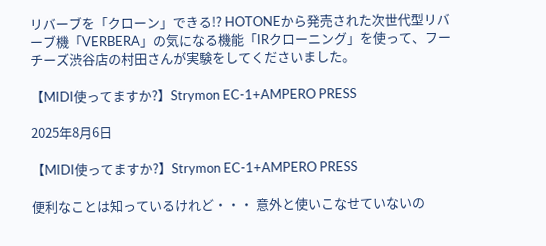リバーブを「クローン」できる!? HOTONEから発売された次世代型リバーブ機「VERBERA」の気になる機能「IRクローニング」を使って、フーチーズ渋谷店の村田さんが実験をしてくださいました。

【MIDI使ってますか?】Strymon EC-1+AMPERO PRESS

2025年8月6日

【MIDI使ってますか?】Strymon EC-1+AMPERO PRESS

便利なことは知っているけれど・・・ 意外と使いこなせていないの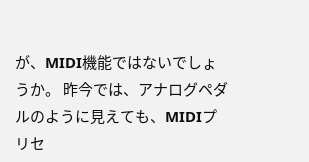が、MIDI機能ではないでしょうか。 昨今では、アナログペダルのように見えても、MIDIプリセ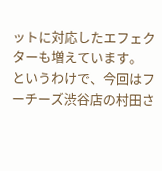ットに対応したエフェクターも増えています。 というわけで、今回はフーチーズ渋谷店の村田さ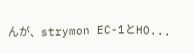んが、strymon EC-1とHO...